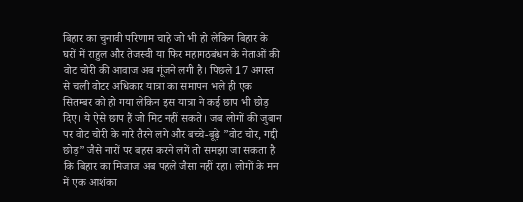बिहार का चुनावी परिणाम चाहे जो भी हो लेकिन बिहार के घरों में राहुल और तेजस्वी या फिर महागठबंधन के नेताओं की वोट चोरी की आवाज अब गूंजने लगी है। पिछले 17 अगस्त से चली वोटर अधिकार यात्रा का समापन भले ही एक सितम्बर को हो गया लेकिन इस यात्रा ने कई छाप भी छोड़ दिए। ये ऐसे छाप हैं जो मिट नहीं सकते। जब लोगों की जुबान पर वोट चोरी के नारे तैरने लगे और बच्चे-बूढ़े ”वोट चोर, गद्दी छोड़” जैसे नारों पर बहस करने लगें तो समझा जा सकता है कि बिहार का मिजाज अब पहले जैसा नहीं रहा। लोगों के मन में एक आशंका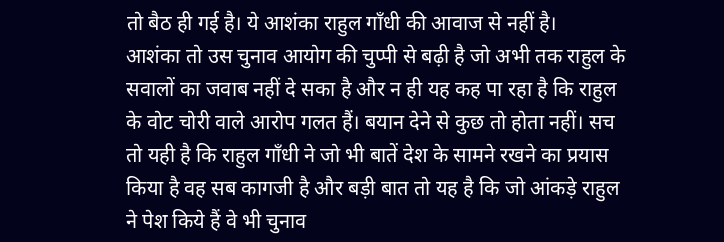तो बैठ ही गई है। ये आशंका राहुल गाँधी की आवाज से नहीं है।
आशंका तो उस चुनाव आयोग की चुप्पी से बढ़ी है जो अभी तक राहुल के सवालों का जवाब नहीं दे सका है और न ही यह कह पा रहा है कि राहुल के वोट चोरी वाले आरोप गलत हैं। बयान देने से कुछ तो होता नहीं। सच तो यही है कि राहुल गाँधी ने जो भी बातें देश के सामने रखने का प्रयास किया है वह सब कागजी है और बड़ी बात तो यह है कि जो आंकड़े राहुल ने पेश किये हैं वे भी चुनाव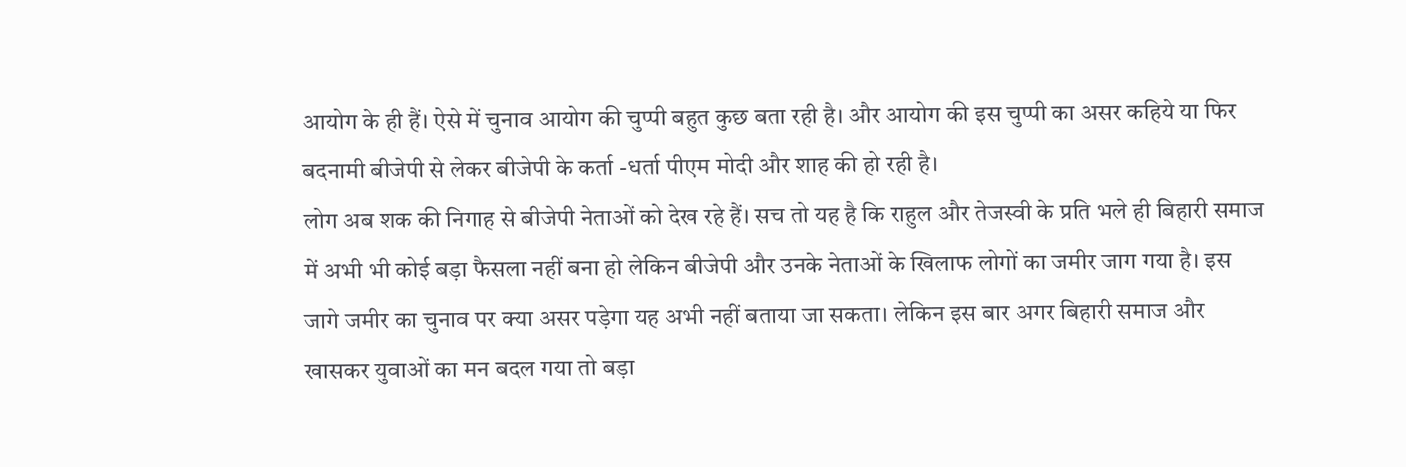आयोग के ही हैं। ऐसे में चुनाव आयोग की चुप्पी बहुत कुछ बता रही है। और आयोग की इस चुप्पी का असर कहिये या फिर बदनामी बीजेपी से लेकर बीजेपी के कर्ता -धर्ता पीएम मोदी और शाह की हो रही है।
लोग अब शक की निगाह से बीजेपी नेताओं को देख रहे हैं। सच तो यह है कि राहुल और तेजस्वी के प्रति भले ही बिहारी समाज में अभी भी कोई बड़ा फैसला नहीं बना हो लेकिन बीजेपी और उनके नेताओं के खिलाफ लोगों का जमीर जाग गया है। इस जागे जमीर का चुनाव पर क्या असर पड़ेगा यह अभी नहीं बताया जा सकता। लेकिन इस बार अगर बिहारी समाज और खासकर युवाओं का मन बदल गया तो बड़ा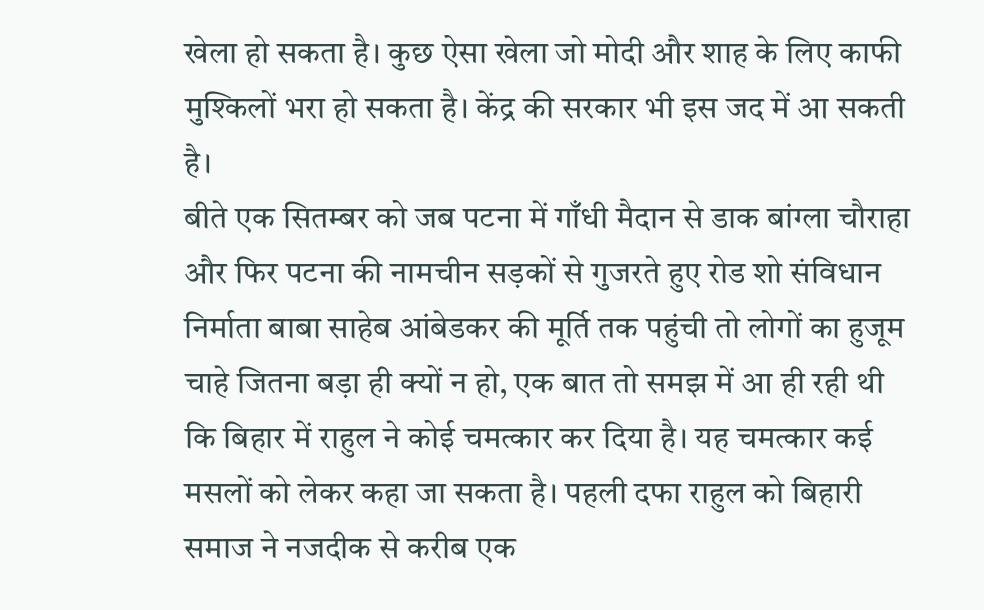खेला हो सकता है। कुछ ऐसा खेला जो मोदी और शाह के लिए काफी मुश्किलों भरा हो सकता है। केंद्र की सरकार भी इस जद में आ सकती है।
बीते एक सितम्बर को जब पटना में गाँधी मैदान से डाक बांग्ला चौराहा और फिर पटना की नामचीन सड़कों से गुजरते हुए रोड शो संविधान निर्माता बाबा साहेब आंबेडकर की मूर्ति तक पहुंची तो लोगों का हुजूम चाहे जितना बड़ा ही क्यों न हो, एक बात तो समझ में आ ही रही थी कि बिहार में राहुल ने कोई चमत्कार कर दिया है। यह चमत्कार कई मसलों को लेकर कहा जा सकता है। पहली दफा राहुल को बिहारी समाज ने नजदीक से करीब एक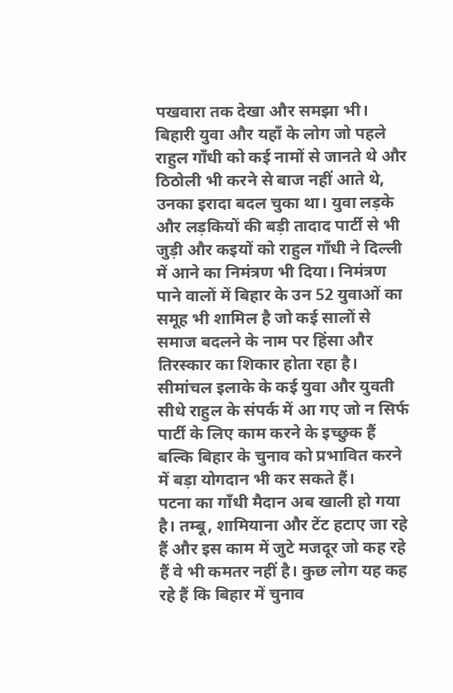पखवारा तक देखा और समझा भी।
बिहारी युवा और यहाँ के लोग जो पहले राहुल गाँधी को कई नामों से जानते थे और ठिठोली भी करने से बाज नहीं आते थे, उनका इरादा बदल चुका था। युवा लड़के और लड़कियों की बड़ी तादाद पार्टी से भी जुड़ी और कइयों को राहुल गाँधी ने दिल्ली में आने का निमंत्रण भी दिया। निमंत्रण पाने वालों में बिहार के उन 52 युवाओं का समूह भी शामिल है जो कई सालों से समाज बदलने के नाम पर हिंसा और तिरस्कार का शिकार होता रहा है। सीमांचल इलाके के कई युवा और युवती सीधे राहुल के संपर्क में आ गए जो न सिर्फ पार्टी के लिए काम करने के इच्छुक हैं बल्कि बिहार के चुनाव को प्रभावित करने में बड़ा योगदान भी कर सकते हैं।
पटना का गाँधी मैदान अब खाली हो गया है। तम्बू, शामियाना और टेंट हटाए जा रहे हैं और इस काम में जुटे मजदूर जो कह रहे हैं वे भी कमतर नहीं है। कुछ लोग यह कह रहे हैं कि बिहार में चुनाव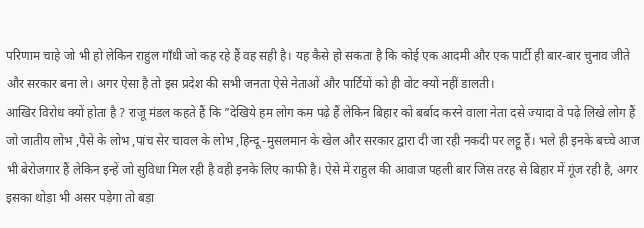परिणाम चाहे जो भी हो लेकिन राहुल गाँधी जो कह रहे हैं वह सही है। यह कैसे हो सकता है कि कोई एक आदमी और एक पार्टी ही बार-बार चुनाव जीते और सरकार बना ले। अगर ऐसा है तो इस प्रदेश की सभी जनता ऐसे नेताओं और पार्टियों को ही वोट क्यों नहीं डालती।
आखिर विरोध क्यों होता है ? राजू मंडल कहते हैं कि ”देखिये हम लोग कम पढ़े हैं लेकिन बिहार को बर्बाद करने वाला नेता दसे ज्यादा वे पढ़े लिखे लोग हैं जो जातीय लोभ ,पैसे के लोभ ,पांच सेर चावल के लोभ ,हिन्दू -मुसलमान के खेल और सरकार द्वारा दी जा रही नकदी पर लट्टू हैं। भले ही इनके बच्चे आज भी बेरोजगार हैं लेकिन इन्हें जो सुविधा मिल रही है वही इनके लिए काफी है। ऐसे में राहुल की आवाज पहली बार जिस तरह से बिहार में गूंज रही है, अगर इसका थोड़ा भी असर पड़ेगा तो बड़ा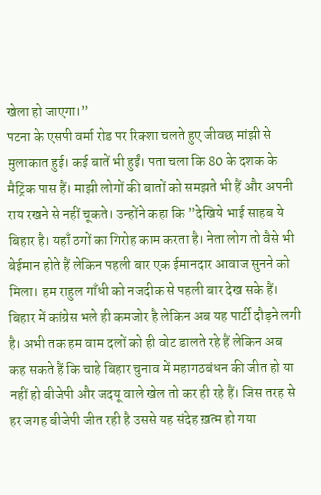खेला हो जाएगा।”
पटना के एसपी वर्मा रोड पर रिक्शा चलते हुए जीवछ मांझी से मुलाकात हुई। कई बातें भी हुईं। पता चला कि 80 के दशक के मैट्रिक पास हैं। माझी लोगों की बातों को समझते भी हैं और अपनी राय रखने से नहीं चूकते। उन्होंने कहा कि ”देखिये भाई साहब ये बिहार है। यहाँ ठगों का गिरोह काम करता है। नेता लोग तो वैसे भी बेईमान होते हैं लेकिन पहली बार एक ईमानदार आवाज सुनने को मिला। हम राहुल गाँधी को नजदीक से पहली बार देख सके हैं।
बिहार में कांग्रेस भले ही कमजोर है लेकिन अब यह पार्टी दौड़ने लगी है। अभी तक हम वाम दलों को ही वोट डालते रहे हैं लेकिन अब कह सकते हैं कि चाहे बिहार चुनाव में महागठबंधन की जीत हो या नहीं हो बीजेपी और जदयू वाले खेल तो कर ही रहे हैं। जिस तरह से हर जगह बीजेपी जीत रही है उससे यह संदेह ख़त्म हो गया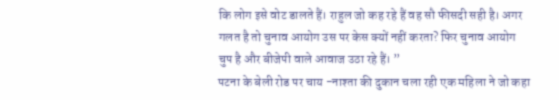कि लोग इसे वोट डालते हैं। राहुल जो कह रहे हैं वह सौ फीसदी सही है। अगर गलत है तो चुनाव आयोग उस पर केस क्यों नहीं करता? फिर चुनाव आयोग चुप है और बीजेपी वाले आवाज उठा रहे हैं। ”
पटना के बेली रोड पर चाय -नाश्ता की दुकान चला रही एक महिला ने जो कहा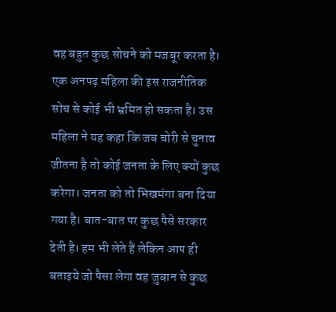वह बहुत कुछ सोचने को मजबूर करता है। एक अनपढ़ महिला की इस राजनीतिक सोच से कोई भी भ्रमित हो सकता है। उस महिला ने यह कहा कि जब चोरी से चुनाव जीतना है तो कोई जनता के लिए क्यों कुछ करेगा। जनता को तो भिखमंगा बना दिया गया है। बात-बात पर कुछ पैसे सरकार देती है। हम भी लेते हैं लेकिन आप ही बताइये जो पैसा लेगा वह जुबान से कुछ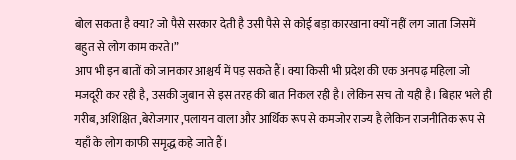बोल सकता है क्या? जो पैसे सरकार देती है उसी पैसे से कोई बड़ा कारखाना क्यों नहीं लग जाता जिसमें बहुत से लोग काम करते।”
आप भी इन बातों को जानकार आश्चर्य में पड़ सकते हैं। क्या किसी भी प्रदेश की एक अनपढ़ महिला जो मजदूरी कर रही है, उसकी जुबान से इस तरह की बात निकल रही है। लेकिन सच तो यही है। बिहार भले ही गरीब, अशिक्षित ,बेरोजगार ,पलायन वाला और आर्थिक रूप से कमजोर राज्य है लेकिन राजनीतिक रूप से यहाँ के लोग काफी समृद्ध कहे जाते हैं।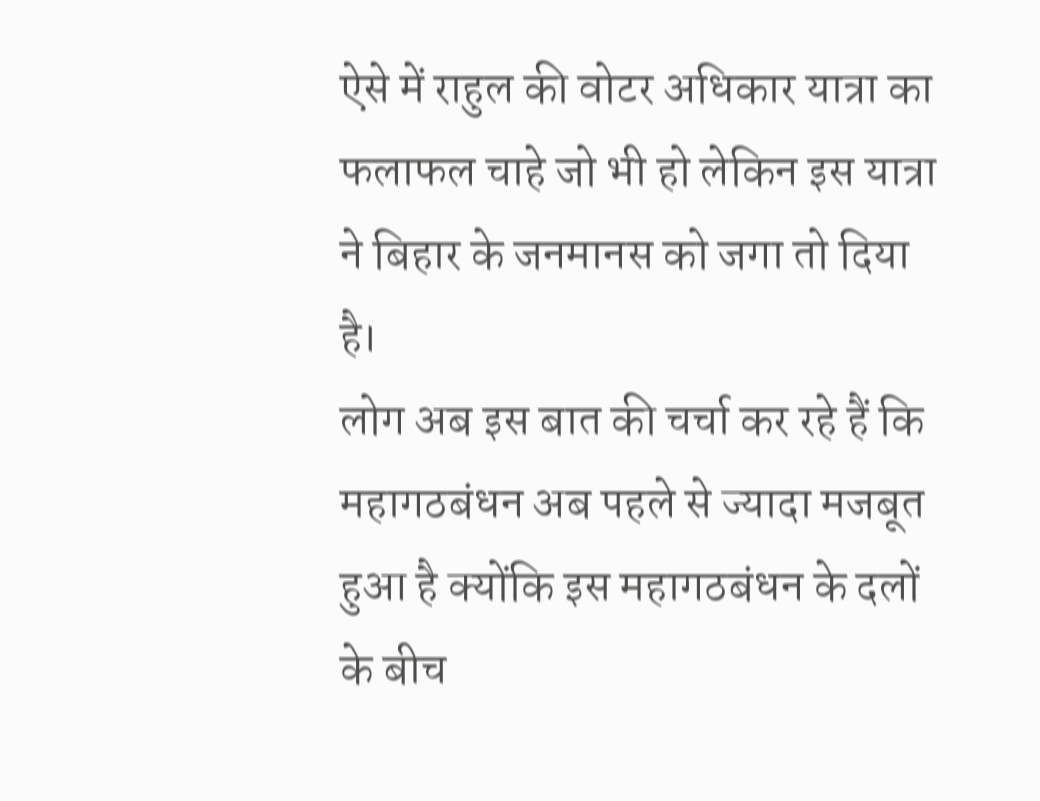ऐसे में राहुल की वोटर अधिकार यात्रा का फलाफल चाहे जो भी हो लेकिन इस यात्रा ने बिहार के जनमानस को जगा तो दिया है।
लोग अब इस बात की चर्चा कर रहे हैं कि महागठबंधन अब पहले से ज्यादा मजबूत हुआ है क्योंकि इस महागठबंधन के दलों के बीच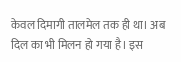केवल दिमागी तालमेल तक ही था। अब दिल का भी मिलन हो गया है। इस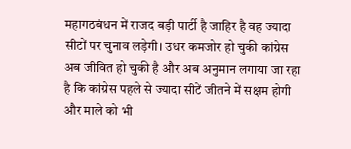महागठबंधन में राजद बड़ी पार्टी है जाहिर है वह ज्यादा सीटों पर चुनाव लड़ेगी। उधर कमजोर हो चुकी कांग्रेस अब जीवित हो चुकी है और अब अनुमान लगाया जा रहा है कि कांग्रेस पहले से ज्यादा सीटें जीतने में सक्षम होगी और माले को भी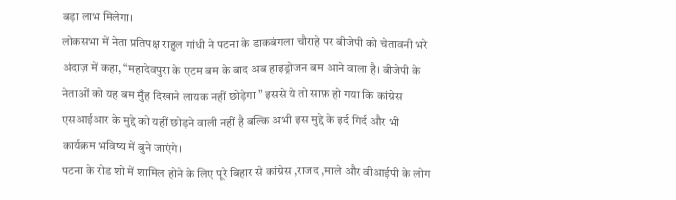बड़ा लाभ मिलेगा।
लोकसभा में नेता प्रतिपक्ष राहुल गांधी ने पटना के डाकबंगला चौराहे पर बीजेपी को चेतावनी भरे अंदाज़ में कहा, “महादेवपुरा के एटम बम के बाद अब हाइड्रोजन बम आने वाला है। बीजेपी के नेताओं को यह बम मुँह दिखाने लायक नहीं छोड़ेगा ” इससे ये तो साफ़ हो गया कि कांग्रेस एसआईआर के मुद्दे को यहीं छोड़ने वाली नहीं है बल्कि अभी इस मुद्दे के इर्द गिर्द और भी कार्यक्रम भविष्य में बुने जाएंगे।
पटना के रोड शो में शामिल होने के लिए पूरे बिहार से कांग्रेस ,राजद ,माले और वीआईपी के लोग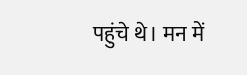पहुंचे थे। मन में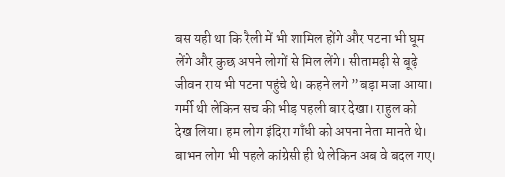बस यही था कि रैली में भी शामिल होंगे और पटना भी घूम लेंगे और कुछ अपने लोगों से मिल लेंगे। सीतामढ़ी से बूढ़े जीवन राय भी पटना पहुंचे थे। कहने लगे ”बड़ा मजा आया। गर्मी थी लेकिन सच की भीड़ पहली बार देखा। राहुल को देख लिया। हम लोग इंदिरा गाँधी को अपना नेता मानते थे। बाभन लोग भी पहले कांग्रेसी ही थे लेकिन अब वे बदल गए।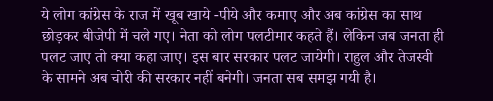ये लोग कांग्रेस के राज में खूब खाये -पीये और कमाए और अब कांग्रेस का साथ छोड़कर बीजेपी में चले गए। नेता को लोग पलटीमार कहते हैं। लेकिन जब जनता ही पलट जाए तो क्या कहा जाए। इस बार सरकार पलट जायेगी। राहुल और तेजस्वी के सामने अब चोरी की सरकार नहीं बनेगी। जनता सब समझ गयी है।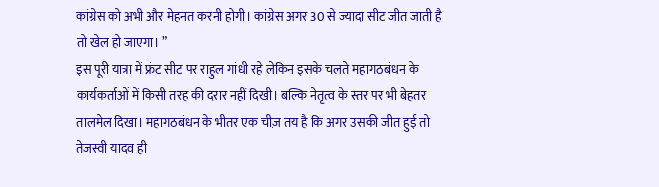कांग्रेस को अभी और मेहनत करनी होगी। कांग्रेस अगर 30 से ज्यादा सीट जीत जाती है तो खेल हो जाएगा। ”
इस पूरी यात्रा में फ्रंट सीट पर राहुल गांधी रहे लेकिन इसके चलते महागठबंधन के कार्यकर्ताओं में किसी तरह की दरार नहीं दिखी। बल्कि नेतृत्व के स्तर पर भी बेहतर तालमेल दिखा। महागठबंधन के भीतर एक चीज़ तय है कि अगर उसकी जीत हुई तो तेजस्वी यादव ही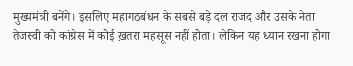मुख्यमंत्री बनेंगे। इसलिए महागठबंधन के सबसे बड़े दल राजद और उसके नेता तेजस्वी को कांग्रेस में कोई ख़तरा महसूस नहीं होता। लेकिन यह ध्यान रखना होगा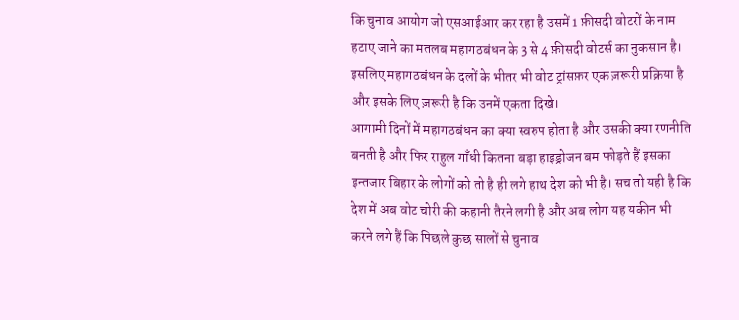कि चुनाव आयोग जो एसआईआर कर रहा है उसमें 1 फ़ीसदी वोटरों के नाम हटाए जाने का मतलब महागठबंधन के 3 से 4 फ़ीसदी वोटर्स का नुकसान है। इसलिए महागठबंधन के दलों के भीतर भी वोट ट्रांसफ़र एक ज़रूरी प्रक्रिया है और इसके लिए ज़रूरी है कि उनमें एकता दिखे।
आगामी दिनों में महागठबंधन का क्या स्वरुप होता है और उसकी क्या रणनीति बनती है और फिर राहुल गाँधी कितना बड़ा हाइड्रोजन बम फोड़ते हैं इसका इन्तजार बिहार के लोगों को तो है ही लगे हाथ देश को भी है। सच तो यही है कि देश में अब वोट चोरी की कहानी तैरने लगी है और अब लोग यह यकीन भी करने लगे हैं कि पिछले कुछ सालों से चुनाव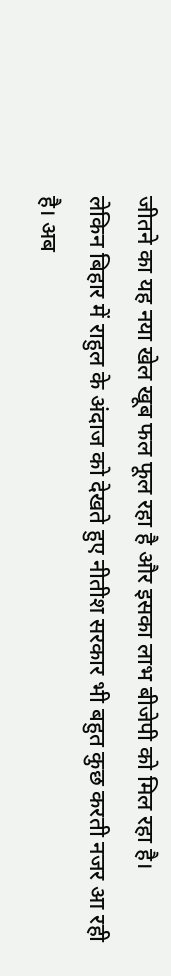जीतने का यह नया खेल खूब फल फूल रहा है और इसका लाभ बीजेपी को मिल रहा है।
लेकिन बिहार में राहुल के अंदाज को देखते हुए नीतीश सरकार भी बहुत कुछ करती नजर आ रही है। अब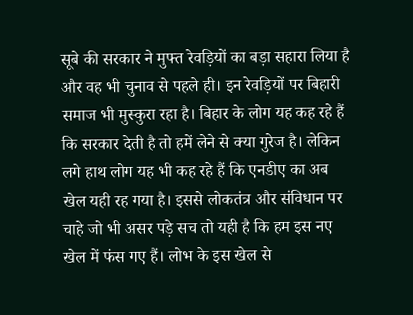सूबे की सरकार ने मुफ्त रेवड़ियों का बड़ा सहारा लिया है और वह भी चुनाव से पहले ही। इन रेवड़ियों पर बिहारी समाज भी मुस्कुरा रहा है। बिहार के लोग यह कह रहे हैं कि सरकार देती है तो हमें लेने से क्या गुरेज है। लेकिन लगे हाथ लोग यह भी कह रहे हैं कि एनडीए का अब खेल यही रह गया है। इससे लोकतंत्र और संविधान पर चाहे जो भी असर पड़े सच तो यही है कि हम इस नए खेल में फंस गए हैं। लोभ के इस खेल से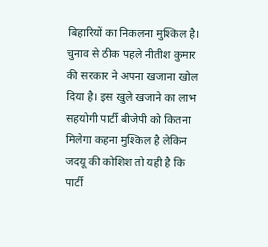बिहारियों का निकलना मुश्किल है।
चुनाव से ठीक पहले नीतीश कुमार की सरकार ने अपना खजाना खोल दिया है। इस खुले खजाने का लाभ सहयोगी पार्टी बीजेपी को कितना मिलेगा कहना मुश्किल है लेकिन जदयू की कोशिश तो यही है कि पार्टी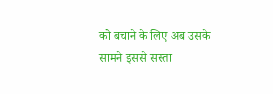को बचाने के लिए अब उसके सामने इससे सस्ता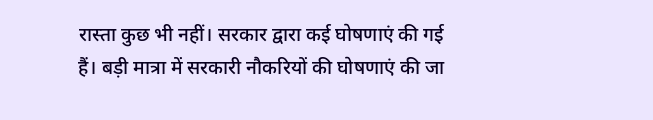रास्ता कुछ भी नहीं। सरकार द्वारा कई घोषणाएं की गई हैं। बड़ी मात्रा में सरकारी नौकरियों की घोषणाएं की जा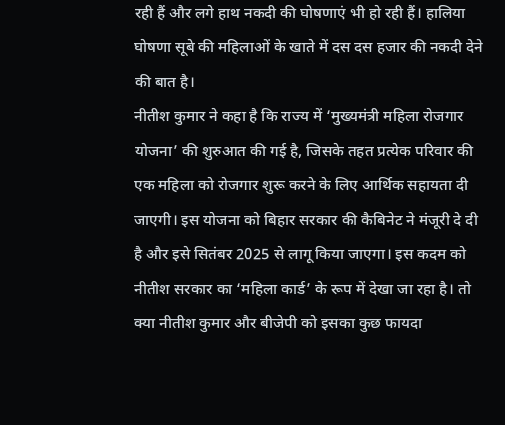रही हैं और लगे हाथ नकदी की घोषणाएं भी हो रही हैं। हालिया घोषणा सूबे की महिलाओं के खाते में दस दस हजार की नकदी देने की बात है।
नीतीश कुमार ने कहा है कि राज्य में ‘मुख्यमंत्री महिला रोजगार योजना’ की शुरुआत की गई है, जिसके तहत प्रत्येक परिवार की एक महिला को रोजगार शुरू करने के लिए आर्थिक सहायता दी जाएगी। इस योजना को बिहार सरकार की कैबिनेट ने मंजूरी दे दी है और इसे सितंबर 2025 से लागू किया जाएगा। इस कदम को नीतीश सरकार का ‘महिला कार्ड’ के रूप में देखा जा रहा है। तो क्या नीतीश कुमार और बीजेपी को इसका कुछ फायदा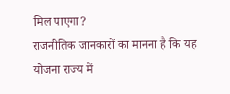मिल पाएगा?
राजनीतिक जानकारों का मानना है कि यह योजना राज्य में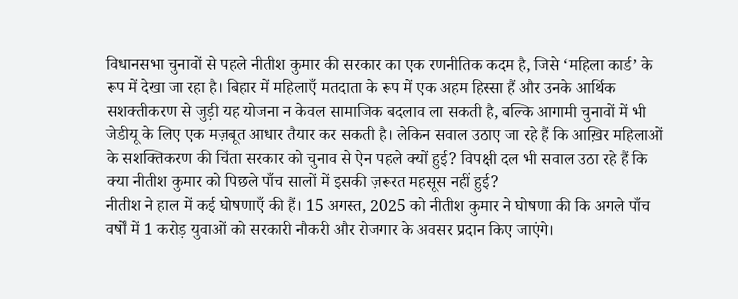विधानसभा चुनावों से पहले नीतीश कुमार की सरकार का एक रणनीतिक कदम है, जिसे ‘महिला कार्ड’ के रूप में देखा जा रहा है। बिहार में महिलाएँ मतदाता के रूप में एक अहम हिस्सा हैं और उनके आर्थिक सशक्तीकरण से जुड़ी यह योजना न केवल सामाजिक बदलाव ला सकती है, बल्कि आगामी चुनावों में भी जेडीयू के लिए एक मज़बूत आधार तैयार कर सकती है। लेकिन सवाल उठाए जा रहे हैं कि आख़िर महिलाओं के सशक्तिकरण की चिंता सरकार को चुनाव से ऐन पहले क्यों हुई? विपक्षी दल भी सवाल उठा रहे हैं कि क्या नीतीश कुमार को पिछले पाँच सालों में इसकी ज़रूरत महसूस नहीं हुई?
नीतीश ने हाल में कई घोषणाएँ की हैं। 15 अगस्त, 2025 को नीतीश कुमार ने घोषणा की कि अगले पाँच वर्षों में 1 करोड़ युवाओं को सरकारी नौकरी और रोजगार के अवसर प्रदान किए जाएंगे।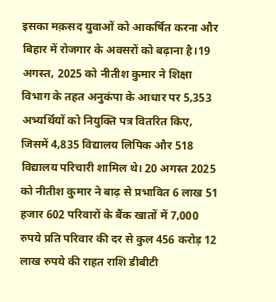इसका मक़सद युवाओं को आकर्षित करना और बिहार में रोजगार के अवसरों को बढ़ाना है।19 अगस्त, 2025 को नीतीश कुमार ने शिक्षा विभाग के तहत अनुकंपा के आधार पर 5,353 अभ्यर्थियों को नियुक्ति पत्र वितरित किए, जिसमें 4,835 विद्यालय लिपिक और 518 विद्यालय परिचारी शामिल थे। 20 अगस्त 2025 को नीतीश कुमार ने बाढ़ से प्रभावित 6 लाख 51 हजार 602 परिवारों के बैंक खातों में 7,000 रुपये प्रति परिवार की दर से कुल 456 करोड़ 12 लाख रुपये की राहत राशि डीबीटी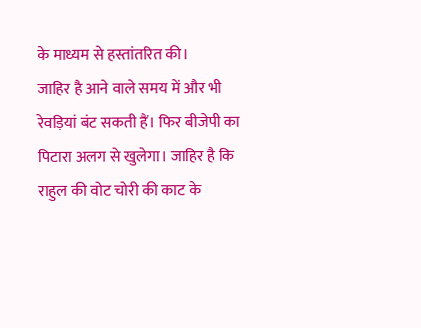के माध्यम से हस्तांतरित की।
जाहिर है आने वाले समय में और भी रेवड़ियां बंट सकती हैं। फिर बीजेपी का पिटारा अलग से खुलेगा। जाहिर है कि राहुल की वोट चोरी की काट के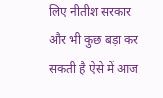लिए नीतीश सरकार और भी कुछ बड़ा कर सकती है ऐसे में आज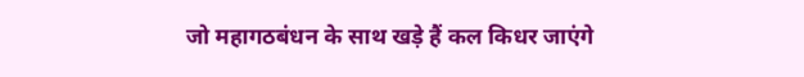जो महागठबंधन के साथ खड़े हैं कल किधर जाएंगे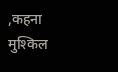,कहना मुश्किल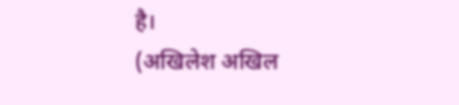है।
(अखिलेश अखिल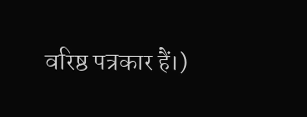वरिष्ठ पत्रकार हैं।)